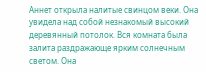Аннет открыла налитые свинцом веки. Она увидела над собой незнакомый высокий деревянный потолок. Вся комната была залита раздражающе ярким солнечным светом. Она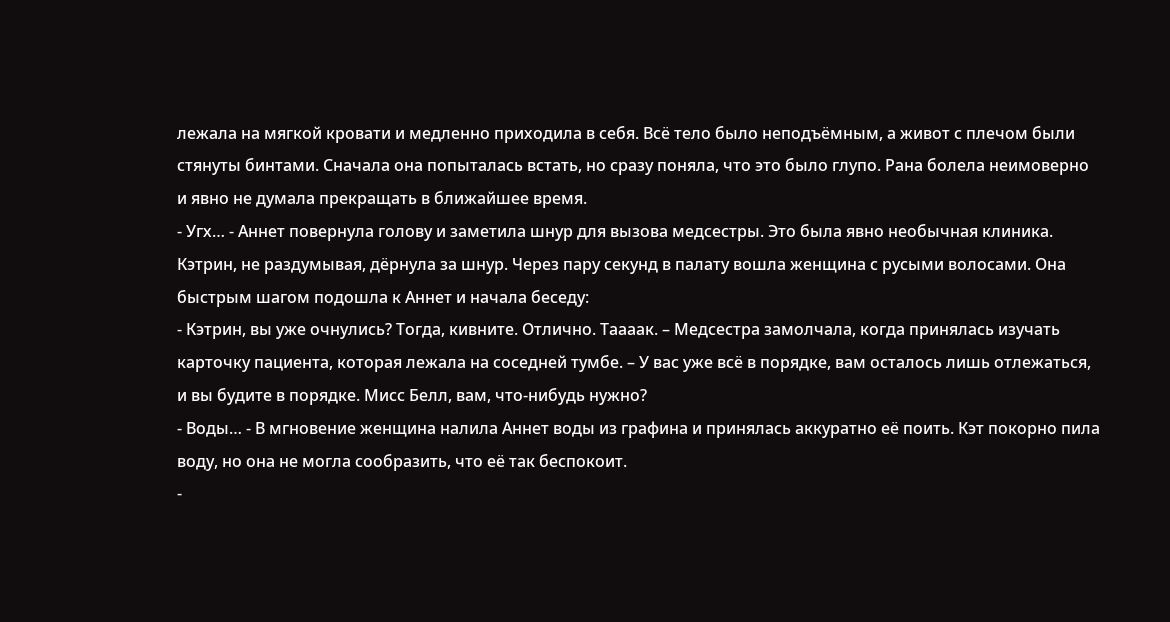лежала на мягкой кровати и медленно приходила в себя. Всё тело было неподъёмным, а живот с плечом были стянуты бинтами. Сначала она попыталась встать, но сразу поняла, что это было глупо. Рана болела неимоверно и явно не думала прекращать в ближайшее время.
- Угх… - Аннет повернула голову и заметила шнур для вызова медсестры. Это была явно необычная клиника. Кэтрин, не раздумывая, дёрнула за шнур. Через пару секунд в палату вошла женщина с русыми волосами. Она быстрым шагом подошла к Аннет и начала беседу:
- Кэтрин, вы уже очнулись? Тогда, кивните. Отлично. Таааак. – Медсестра замолчала, когда принялась изучать карточку пациента, которая лежала на соседней тумбе. – У вас уже всё в порядке, вам осталось лишь отлежаться, и вы будите в порядке. Мисс Белл, вам, что-нибудь нужно?
- Воды… - В мгновение женщина налила Аннет воды из графина и принялась аккуратно её поить. Кэт покорно пила воду, но она не могла сообразить, что её так беспокоит.
-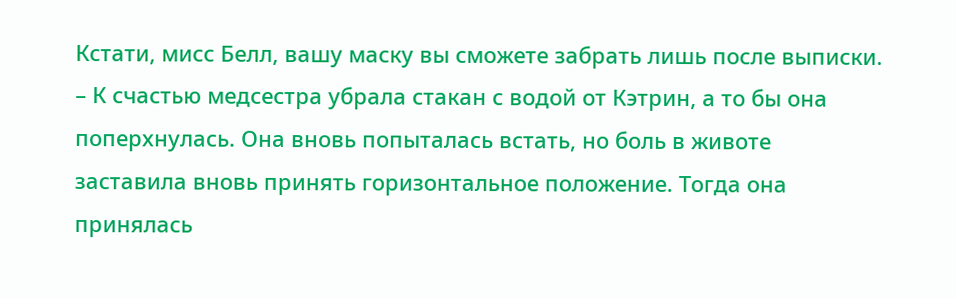Кстати, мисс Белл, вашу маску вы сможете забрать лишь после выписки. – К счастью медсестра убрала стакан с водой от Кэтрин, а то бы она поперхнулась. Она вновь попыталась встать, но боль в животе заставила вновь принять горизонтальное положение. Тогда она принялась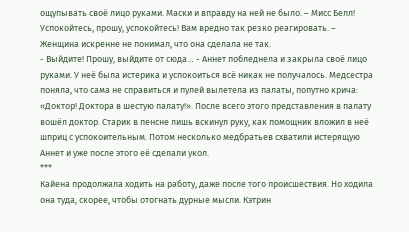ощупывать своё лицо руками. Маски и вправду на ней не было. – Мисс Белл! Успокойтесь, прошу, успокойтесь! Вам вредно так резко реагировать. – Женщина искренне не понимал, что она сделала не так.
- Выйдите! Прошу, выйдите от сюда… - Аннет побледнела и закрыла своё лицо руками. У неё была истерика и успокоиться всё никак не получалось. Медсестра поняла, что сама не справиться и пулей вылетела из палаты, попутно крича: «Доктор! Доктора в шестую палату!». После всего этого представления в палату вошёл доктор. Старик в пенсне лишь вскинул руку, как помощник вложил в неё шприц с успокоительным. Потом несколько медбратьев схватили истерящую Аннет и уже после этого её сделали укол.
***
Кайена продолжала ходить на работу, даже после того происшествия. Но ходила она туда, скорее, чтобы отогнать дурные мысли. Кэтрин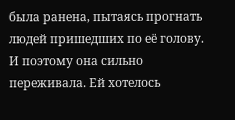была ранена, пытаясь прогнать людей пришедших по её голову. И поэтому она сильно переживала. Ей хотелось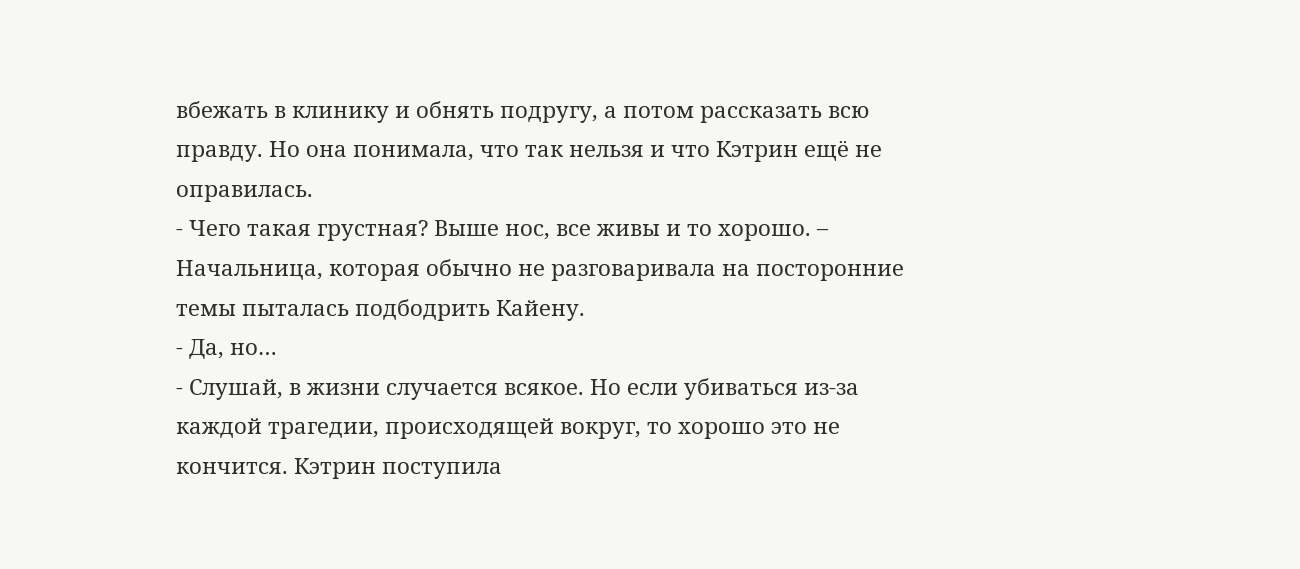вбежать в клинику и обнять подругу, а потом рассказать всю правду. Но она понимала, что так нельзя и что Кэтрин ещё не оправилась.
- Чего такая грустная? Выше нос, все живы и то хорошо. – Начальница, которая обычно не разговаривала на посторонние темы пыталась подбодрить Кайену.
- Да, но…
- Слушай, в жизни случается всякое. Но если убиваться из-за каждой трагедии, происходящей вокруг, то хорошо это не кончится. Кэтрин поступила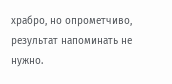храбро, но опрометчиво, результат напоминать не нужно.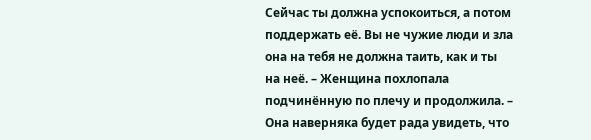Сейчас ты должна успокоиться, а потом поддержать её. Вы не чужие люди и зла она на тебя не должна таить, как и ты на неё. – Женщина похлопала подчинённую по плечу и продолжила. – Она наверняка будет рада увидеть, что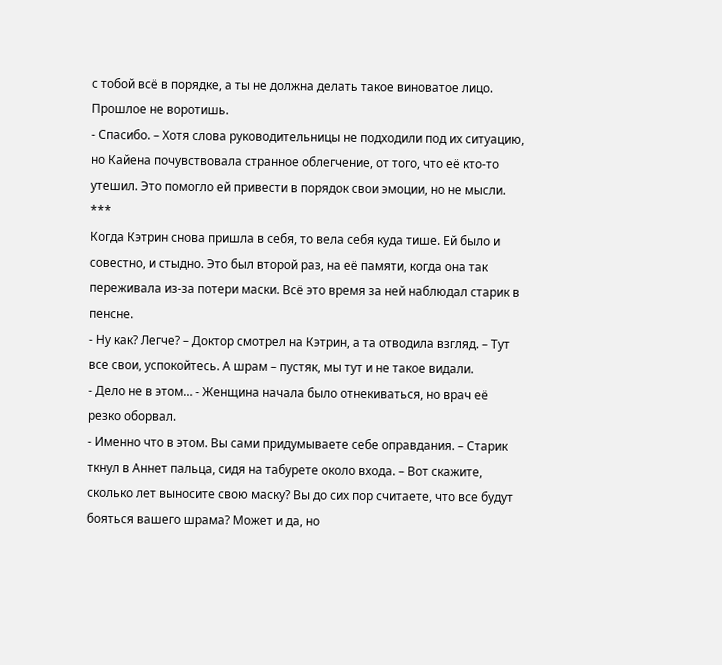с тобой всё в порядке, а ты не должна делать такое виноватое лицо. Прошлое не воротишь.
- Спасибо. – Хотя слова руководительницы не подходили под их ситуацию, но Кайена почувствовала странное облегчение, от того, что её кто-то утешил. Это помогло ей привести в порядок свои эмоции, но не мысли.
***
Когда Кэтрин снова пришла в себя, то вела себя куда тише. Ей было и совестно, и стыдно. Это был второй раз, на её памяти, когда она так переживала из-за потери маски. Всё это время за ней наблюдал старик в пенсне.
- Ну как? Легче? – Доктор смотрел на Кэтрин, а та отводила взгляд. – Тут все свои, успокойтесь. А шрам – пустяк, мы тут и не такое видали.
- Дело не в этом… - Женщина начала было отнекиваться, но врач её резко оборвал.
- Именно что в этом. Вы сами придумываете себе оправдания. – Старик ткнул в Аннет пальца, сидя на табурете около входа. – Вот скажите, сколько лет выносите свою маску? Вы до сих пор считаете, что все будут бояться вашего шрама? Может и да, но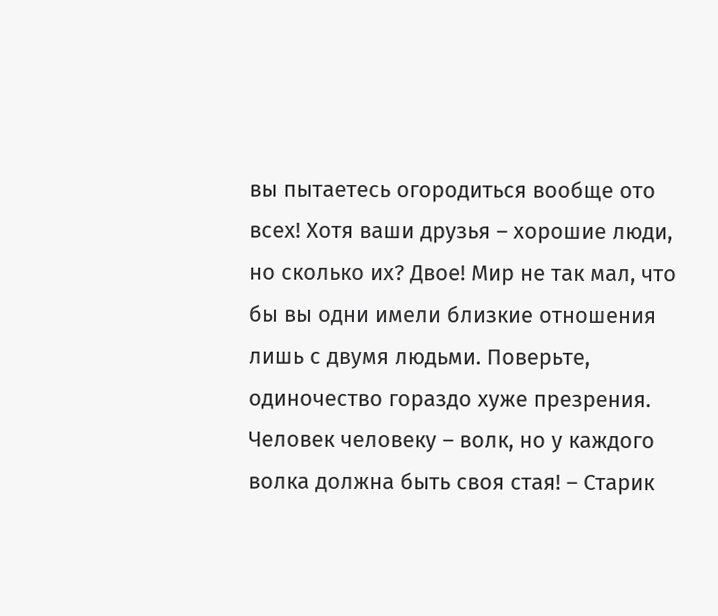вы пытаетесь огородиться вообще ото всех! Хотя ваши друзья – хорошие люди, но сколько их? Двое! Мир не так мал, что бы вы одни имели близкие отношения лишь с двумя людьми. Поверьте, одиночество гораздо хуже презрения. Человек человеку – волк, но у каждого волка должна быть своя стая! – Старик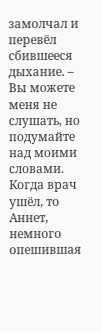замолчал и перевёл сбившееся дыхание. – Вы можете меня не слушать, но подумайте над моими словами.
Когда врач ушёл, то Аннет, немного опешившая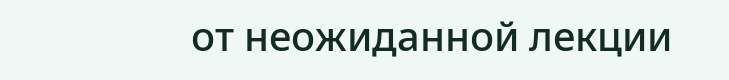от неожиданной лекции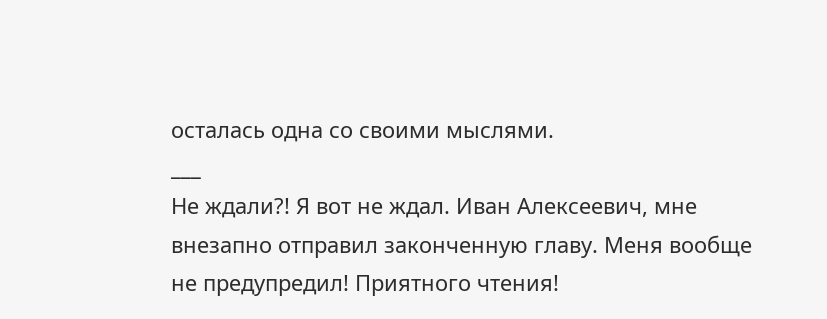осталась одна со своими мыслями.
___
Не ждали?! Я вот не ждал. Иван Алексеевич, мне внезапно отправил законченную главу. Меня вообще не предупредил! Приятного чтения!